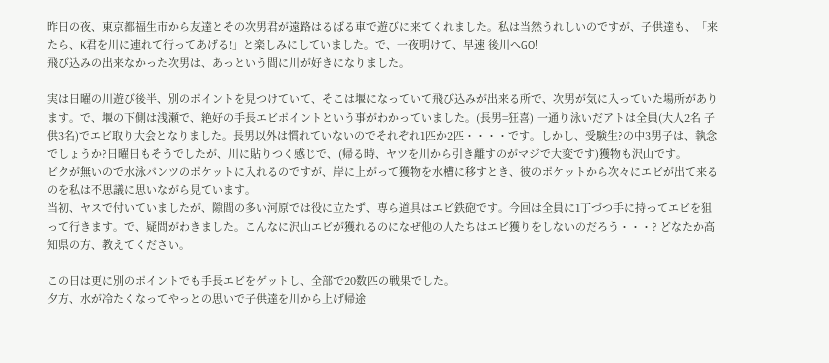昨日の夜、東京都福生市から友達とその次男君が遠路はるばる車で遊びに来てくれました。私は当然うれしいのですが、子供達も、「来たら、K君を川に連れて行ってあげる!」と楽しみにしていました。で、一夜明けて、早速 後川へGO!
飛び込みの出来なかった次男は、あっという間に川が好きになりました。

実は日曜の川遊び後半、別のポイントを見つけていて、そこは堰になっていて飛び込みが出来る所で、次男が気に入っていた場所があります。で、堰の下側は浅瀬で、絶好の手長エビポイントという事がわかっていました。(長男=狂喜) 一通り泳いだアトは全員(大人2名 子供3名)でエビ取り大会となりました。長男以外は慣れていないのでそれぞれ1匹か2匹・・・・です。しかし、受験生?の中3男子は、執念でしょうか?日曜日もそうでしたが、川に貼りつく感じで、(帰る時、ヤツを川から引き離すのがマジで大変です)獲物も沢山です。
ビクが無いので水泳パンツのポケットに入れるのですが、岸に上がって獲物を水槽に移すとき、彼のポケットから次々にエビが出て来るのを私は不思議に思いながら見ています。
当初、ヤスで付いていましたが、隙間の多い河原では役に立たず、専ら道具はエビ鉄砲です。今回は全員に1丁づつ手に持ってエビを狙って行きます。で、疑問がわきました。こんなに沢山エビが獲れるのになぜ他の人たちはエビ獲りをしないのだろう・・・? どなたか高知県の方、教えてください。

この日は更に別のポイントでも手長エビをゲットし、全部で20数匹の戦果でした。
夕方、水が冷たくなってやっとの思いで子供達を川から上げ帰途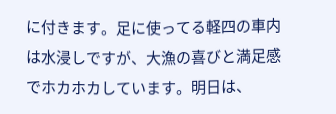に付きます。足に使ってる軽四の車内は水浸しですが、大漁の喜びと満足感でホカホカしています。明日は、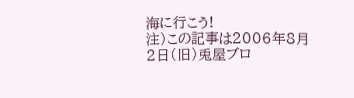海に行こう!
注)この記事は2006年8月2日(旧)兎屋ブロ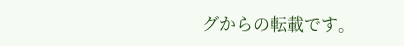グからの転載です。